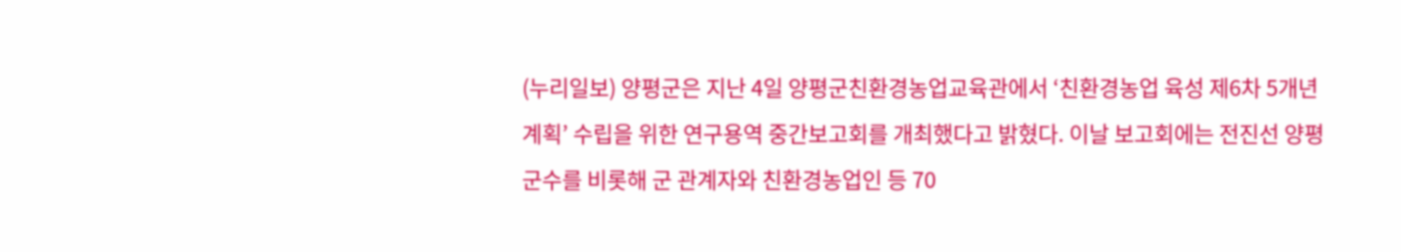(누리일보) 양평군은 지난 4일 양평군친환경농업교육관에서 ‘친환경농업 육성 제6차 5개년 계획’ 수립을 위한 연구용역 중간보고회를 개최했다고 밝혔다. 이날 보고회에는 전진선 양평군수를 비롯해 군 관계자와 친환경농업인 등 70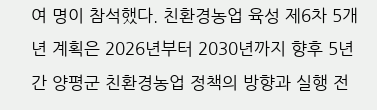여 명이 참석했다. 친환경농업 육성 제6차 5개년 계획은 2026년부터 2030년까지 향후 5년간 양평군 친환경농업 정책의 방향과 실행 전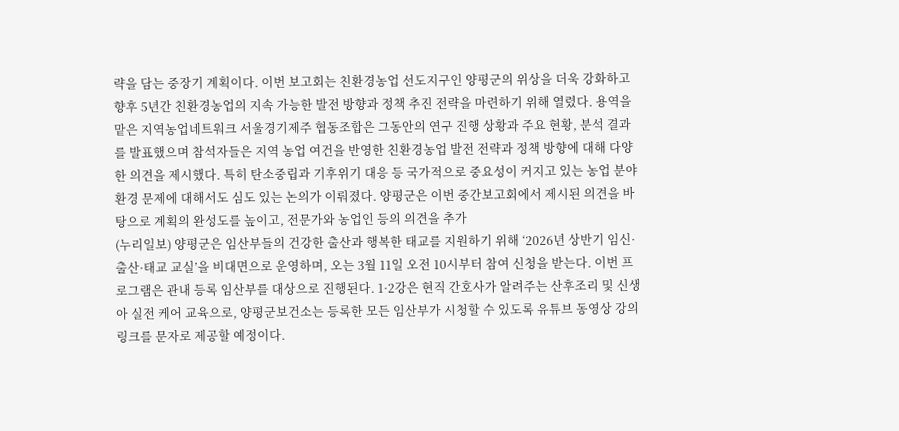략을 담는 중장기 계획이다. 이번 보고회는 친환경농업 선도지구인 양평군의 위상을 더욱 강화하고 향후 5년간 친환경농업의 지속 가능한 발전 방향과 정책 추진 전략을 마련하기 위해 열렸다. 용역을 맡은 지역농업네트워크 서울경기제주 협동조합은 그동안의 연구 진행 상황과 주요 현황, 분석 결과를 발표했으며 참석자들은 지역 농업 여건을 반영한 친환경농업 발전 전략과 정책 방향에 대해 다양한 의견을 제시했다. 특히 탄소중립과 기후위기 대응 등 국가적으로 중요성이 커지고 있는 농업 분야 환경 문제에 대해서도 심도 있는 논의가 이뤄졌다. 양평군은 이번 중간보고회에서 제시된 의견을 바탕으로 계획의 완성도를 높이고, 전문가와 농업인 등의 의견을 추가
(누리일보) 양평군은 임산부들의 건강한 출산과 행복한 태교를 지원하기 위해 ‘2026년 상반기 임신·출산·태교 교실’을 비대면으로 운영하며, 오는 3월 11일 오전 10시부터 참여 신청을 받는다. 이번 프로그램은 관내 등록 임산부를 대상으로 진행된다. 1·2강은 현직 간호사가 알려주는 산후조리 및 신생아 실전 케어 교육으로, 양평군보건소는 등록한 모든 임산부가 시청할 수 있도록 유튜브 동영상 강의 링크를 문자로 제공할 예정이다.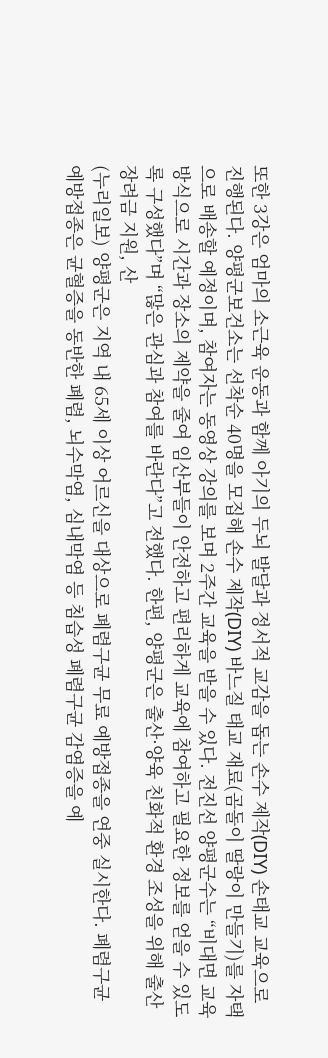또한 3강은 엄마의 소근육 운동과 함께 아기의 두뇌 발달과 정서적 교감을 돕는 손수 제작(DIY) 손태교 교육으로 진행된다. 양평군보건소는 선착순 40명을 모집해 손수 제작(DIY) 바느질 태교 재료(곰돌이 딸랑이 만들기)를 자택으로 배송할 예정이며, 참여자는 동영상 강의를 보며 2주간 교육을 받을 수 있다. 전진선 양평군수는 “비대면 교육 방식으로 시간과 장소의 제약을 줄여 임산부들이 안전하고 편리하게 교육에 참여하고 필요한 정보를 얻을 수 있도록 구성했다”며 “많은 관심과 참여를 바란다”고 전했다. 한편, 양평군은 출산·양육 친화적 환경 조성을 위해 출산장려금 지원, 산
(누리일보) 양평군은 지역 내 65세 이상 어르신을 대상으로 폐렴구균 무료 예방접종을 연중 실시한다. 폐렴구균 예방접종은 균혈증을 동반한 폐렴, 뇌수막염, 심내막염 등 침습성 폐렴구균 감염증을 예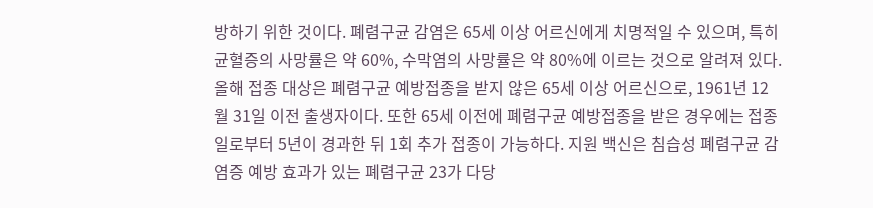방하기 위한 것이다. 폐렴구균 감염은 65세 이상 어르신에게 치명적일 수 있으며, 특히 균혈증의 사망률은 약 60%, 수막염의 사망률은 약 80%에 이르는 것으로 알려져 있다. 올해 접종 대상은 폐렴구균 예방접종을 받지 않은 65세 이상 어르신으로, 1961년 12월 31일 이전 출생자이다. 또한 65세 이전에 폐렴구균 예방접종을 받은 경우에는 접종일로부터 5년이 경과한 뒤 1회 추가 접종이 가능하다. 지원 백신은 침습성 폐렴구균 감염증 예방 효과가 있는 폐렴구균 23가 다당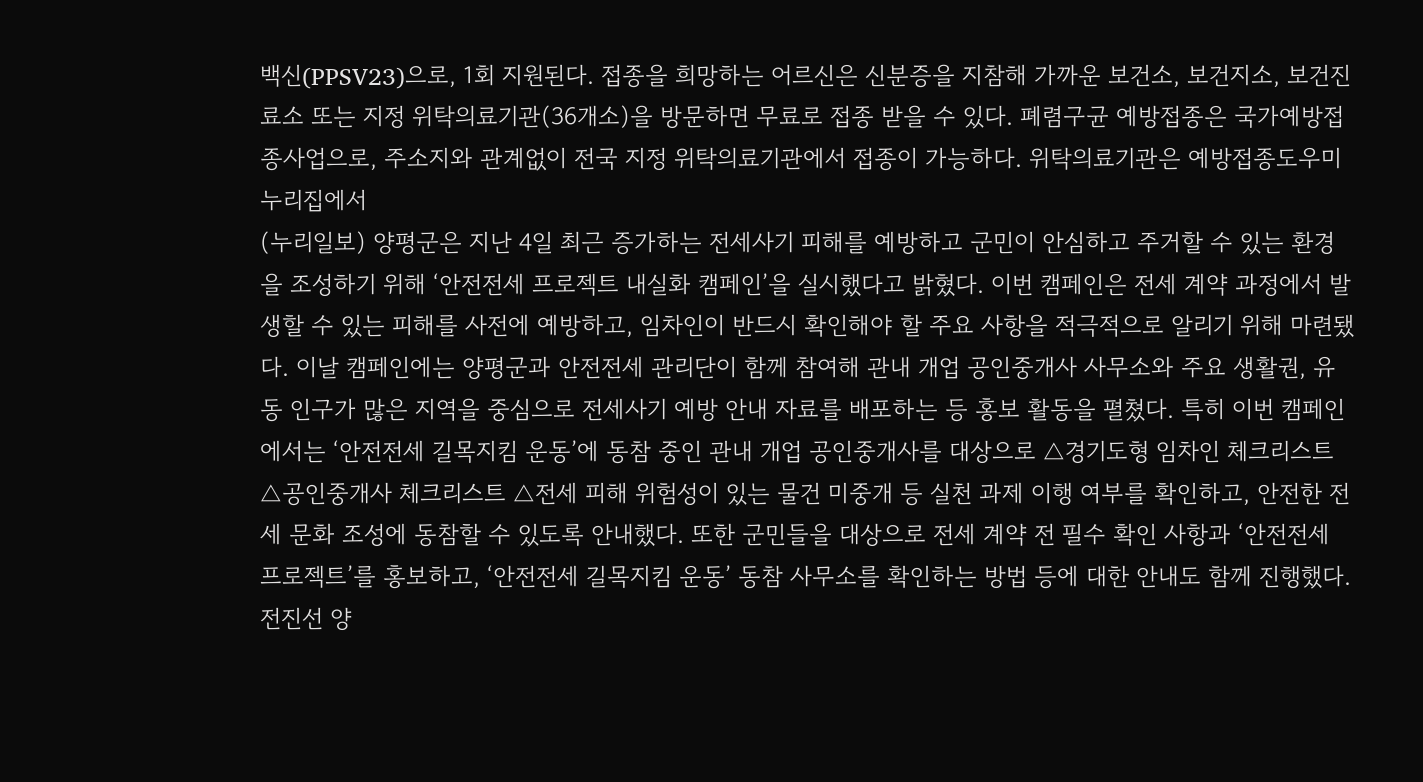백신(PPSV23)으로, 1회 지원된다. 접종을 희망하는 어르신은 신분증을 지참해 가까운 보건소, 보건지소, 보건진료소 또는 지정 위탁의료기관(36개소)을 방문하면 무료로 접종 받을 수 있다. 폐렴구균 예방접종은 국가예방접종사업으로, 주소지와 관계없이 전국 지정 위탁의료기관에서 접종이 가능하다. 위탁의료기관은 예방접종도우미 누리집에서
(누리일보) 양평군은 지난 4일 최근 증가하는 전세사기 피해를 예방하고 군민이 안심하고 주거할 수 있는 환경을 조성하기 위해 ‘안전전세 프로젝트 내실화 캠페인’을 실시했다고 밝혔다. 이번 캠페인은 전세 계약 과정에서 발생할 수 있는 피해를 사전에 예방하고, 임차인이 반드시 확인해야 할 주요 사항을 적극적으로 알리기 위해 마련됐다. 이날 캠페인에는 양평군과 안전전세 관리단이 함께 참여해 관내 개업 공인중개사 사무소와 주요 생활권, 유동 인구가 많은 지역을 중심으로 전세사기 예방 안내 자료를 배포하는 등 홍보 활동을 펼쳤다. 특히 이번 캠페인에서는 ‘안전전세 길목지킴 운동’에 동참 중인 관내 개업 공인중개사를 대상으로 △경기도형 임차인 체크리스트 △공인중개사 체크리스트 △전세 피해 위험성이 있는 물건 미중개 등 실천 과제 이행 여부를 확인하고, 안전한 전세 문화 조성에 동참할 수 있도록 안내했다. 또한 군민들을 대상으로 전세 계약 전 필수 확인 사항과 ‘안전전세 프로젝트’를 홍보하고, ‘안전전세 길목지킴 운동’ 동참 사무소를 확인하는 방법 등에 대한 안내도 함께 진행했다. 전진선 양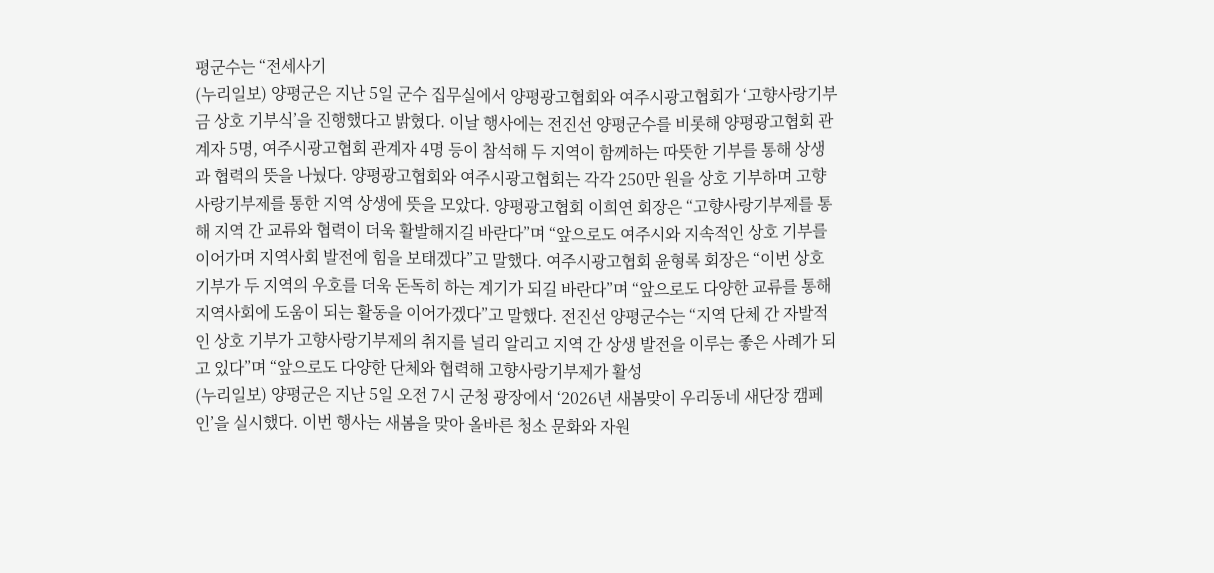평군수는 “전세사기
(누리일보) 양평군은 지난 5일 군수 집무실에서 양평광고협회와 여주시광고협회가 ‘고향사랑기부금 상호 기부식’을 진행했다고 밝혔다. 이날 행사에는 전진선 양평군수를 비롯해 양평광고협회 관계자 5명, 여주시광고협회 관계자 4명 등이 참석해 두 지역이 함께하는 따뜻한 기부를 통해 상생과 협력의 뜻을 나눴다. 양평광고협회와 여주시광고협회는 각각 250만 원을 상호 기부하며 고향사랑기부제를 통한 지역 상생에 뜻을 모았다. 양평광고협회 이희연 회장은 “고향사랑기부제를 통해 지역 간 교류와 협력이 더욱 활발해지길 바란다”며 “앞으로도 여주시와 지속적인 상호 기부를 이어가며 지역사회 발전에 힘을 보태겠다”고 말했다. 여주시광고협회 윤형록 회장은 “이번 상호 기부가 두 지역의 우호를 더욱 돈독히 하는 계기가 되길 바란다”며 “앞으로도 다양한 교류를 통해 지역사회에 도움이 되는 활동을 이어가겠다”고 말했다. 전진선 양평군수는 “지역 단체 간 자발적인 상호 기부가 고향사랑기부제의 취지를 널리 알리고 지역 간 상생 발전을 이루는 좋은 사례가 되고 있다”며 “앞으로도 다양한 단체와 협력해 고향사랑기부제가 활성
(누리일보) 양평군은 지난 5일 오전 7시 군청 광장에서 ‘2026년 새봄맞이 우리동네 새단장 캠페인’을 실시했다. 이번 행사는 새봄을 맞아 올바른 청소 문화와 자원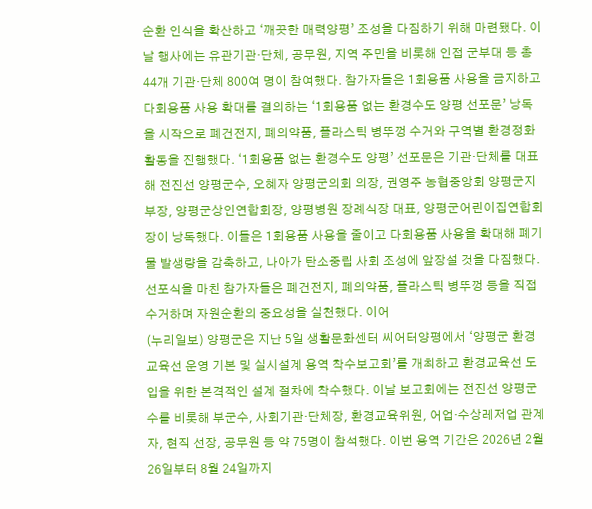순환 인식을 확산하고 ‘깨끗한 매력양평’ 조성을 다짐하기 위해 마련됐다. 이날 행사에는 유관기관·단체, 공무원, 지역 주민을 비롯해 인접 군부대 등 총 44개 기관·단체 800여 명이 참여했다. 참가자들은 1회용품 사용을 금지하고 다회용품 사용 확대를 결의하는 ‘1회용품 없는 환경수도 양평 선포문’ 낭독을 시작으로 폐건전지, 폐의약품, 플라스틱 병뚜껑 수거와 구역별 환경정화 활동을 진행했다. ‘1회용품 없는 환경수도 양평’ 선포문은 기관·단체를 대표해 전진선 양평군수, 오혜자 양평군의회 의장, 권영주 농협중앙회 양평군지부장, 양평군상인연합회장, 양평병원 장례식장 대표, 양평군어린이집연합회장이 낭독했다. 이들은 1회용품 사용을 줄이고 다회용품 사용을 확대해 폐기물 발생량을 감축하고, 나아가 탄소중립 사회 조성에 앞장설 것을 다짐했다. 선포식을 마친 참가자들은 폐건전지, 폐의약품, 플라스틱 병뚜껑 등을 직접 수거하며 자원순환의 중요성을 실천했다. 이어
(누리일보) 양평군은 지난 5일 생활문화센터 씨어터양평에서 ‘양평군 환경교육선 운영 기본 및 실시설계 용역 착수보고회’를 개최하고 환경교육선 도입을 위한 본격적인 설계 절차에 착수했다. 이날 보고회에는 전진선 양평군수를 비롯해 부군수, 사회기관·단체장, 환경교육위원, 어업·수상레저업 관계자, 현직 선장, 공무원 등 약 75명이 참석했다. 이번 용역 기간은 2026년 2월 26일부터 8월 24일까지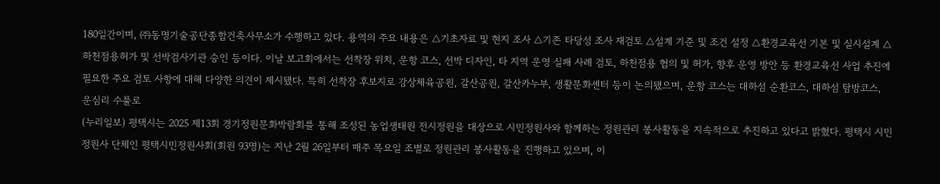180일간이며, ㈜동명기술공단종합건축사무소가 수행하고 있다. 용역의 주요 내용은 △기초자료 및 현지 조사 △기존 타당성 조사 재검토 △설계 기준 및 조건 설정 △환경교육선 기본 및 실시설계 △하천점용허가 및 선박검사기관 승인 등이다. 이날 보고회에서는 선착장 위치, 운항 코스, 선박 디자인, 타 지역 운영 실패 사례 검토, 하천점용 협의 및 허가, 향후 운영 방안 등 환경교육선 사업 추진에 필요한 주요 검토 사항에 대해 다양한 의견이 제시됐다. 특히 선착장 후보지로 강상체육공원, 갈산공원, 갈산카누부, 생활문화센터 등이 논의됐으며, 운항 코스는 대하섬 순환코스, 대하섬 탐방코스, 운심리 수풀로
(누리일보) 평택시는 2025 제13회 경기정원문화박람회를 통해 조성된 농업생태원 전시정원을 대상으로 시민정원사와 함께하는 정원관리 봉사활동을 지속적으로 추진하고 있다고 밝혔다. 평택시 시민정원사 단체인 평택시민정원사회(회원 93명)는 지난 2월 26일부터 매주 목요일 조별로 정원관리 봉사활동을 진행하고 있으며, 이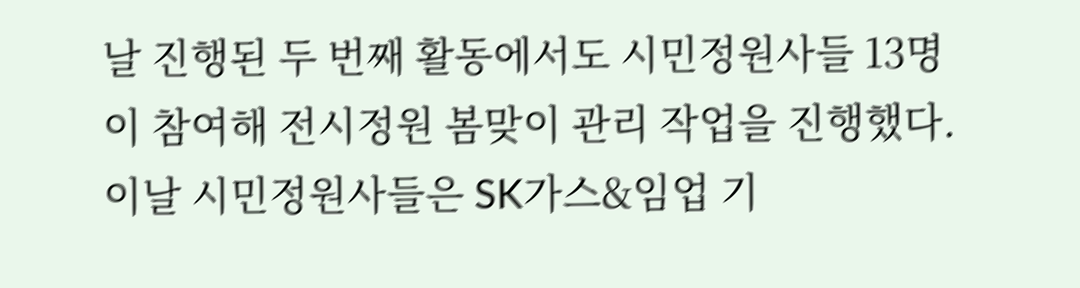날 진행된 두 번째 활동에서도 시민정원사들 13명이 참여해 전시정원 봄맞이 관리 작업을 진행했다. 이날 시민정원사들은 SK가스&임업 기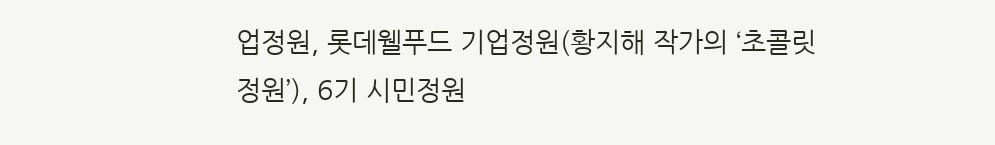업정원, 롯데웰푸드 기업정원(황지해 작가의 ‘초콜릿 정원’), 6기 시민정원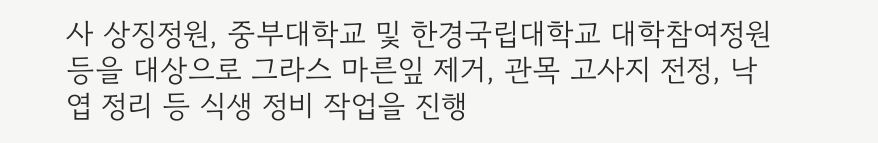사 상징정원, 중부대학교 및 한경국립대학교 대학참여정원 등을 대상으로 그라스 마른잎 제거, 관목 고사지 전정, 낙엽 정리 등 식생 정비 작업을 진행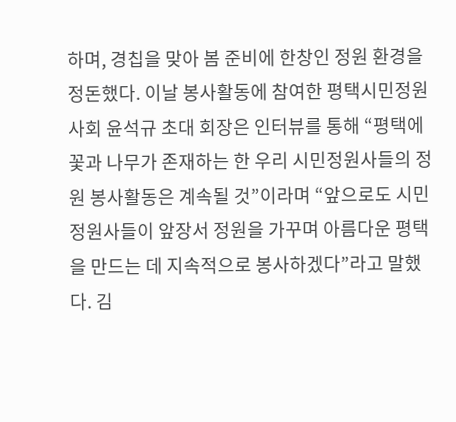하며, 경칩을 맞아 봄 준비에 한창인 정원 환경을 정돈했다. 이날 봉사활동에 참여한 평택시민정원사회 윤석규 초대 회장은 인터뷰를 통해 “평택에 꽃과 나무가 존재하는 한 우리 시민정원사들의 정원 봉사활동은 계속될 것”이라며 “앞으로도 시민정원사들이 앞장서 정원을 가꾸며 아름다운 평택을 만드는 데 지속적으로 봉사하겠다”라고 말했다. 김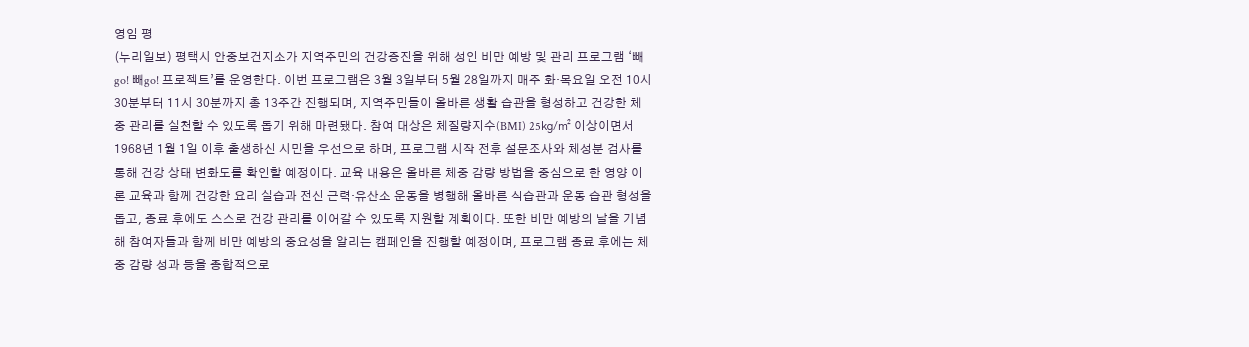영임 평
(누리일보) 평택시 안중보건지소가 지역주민의 건강증진을 위해 성인 비만 예방 및 관리 프로그램 ‘빼go! 빼go! 프로젝트’를 운영한다. 이번 프로그램은 3월 3일부터 5월 28일까지 매주 화·목요일 오전 10시 30분부터 11시 30분까지 총 13주간 진행되며, 지역주민들이 올바른 생활 습관을 형성하고 건강한 체중 관리를 실천할 수 있도록 돕기 위해 마련됐다. 참여 대상은 체질량지수(BMI) 25㎏/㎡ 이상이면서 1968년 1월 1일 이후 출생하신 시민을 우선으로 하며, 프로그램 시작 전후 설문조사와 체성분 검사를 통해 건강 상태 변화도를 확인할 예정이다. 교육 내용은 올바른 체중 감량 방법을 중심으로 한 영양 이론 교육과 함께 건강한 요리 실습과 전신 근력·유산소 운동을 병행해 올바른 식습관과 운동 습관 형성을 돕고, 종료 후에도 스스로 건강 관리를 이어갈 수 있도록 지원할 계획이다. 또한 비만 예방의 날을 기념해 참여자들과 함께 비만 예방의 중요성을 알리는 캠페인을 진행할 예정이며, 프로그램 종료 후에는 체중 감량 성과 등을 종합적으로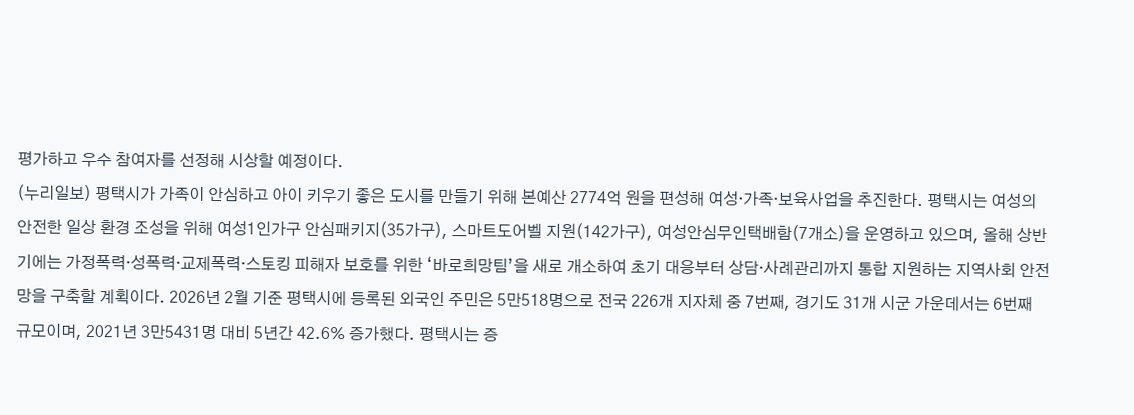평가하고 우수 참여자를 선정해 시상할 예정이다.
(누리일보) 평택시가 가족이 안심하고 아이 키우기 좋은 도시를 만들기 위해 본예산 2774억 원을 편성해 여성·가족·보육사업을 추진한다. 평택시는 여성의 안전한 일상 환경 조성을 위해 여성1인가구 안심패키지(35가구), 스마트도어벨 지원(142가구), 여성안심무인택배함(7개소)을 운영하고 있으며, 올해 상반기에는 가정폭력·성폭력·교제폭력·스토킹 피해자 보호를 위한 ‘바로희망팀’을 새로 개소하여 초기 대응부터 상담·사례관리까지 통합 지원하는 지역사회 안전망을 구축할 계획이다. 2026년 2월 기준 평택시에 등록된 외국인 주민은 5만518명으로 전국 226개 지자체 중 7번째, 경기도 31개 시군 가운데서는 6번째 규모이며, 2021년 3만5431명 대비 5년간 42.6% 증가했다. 평택시는 증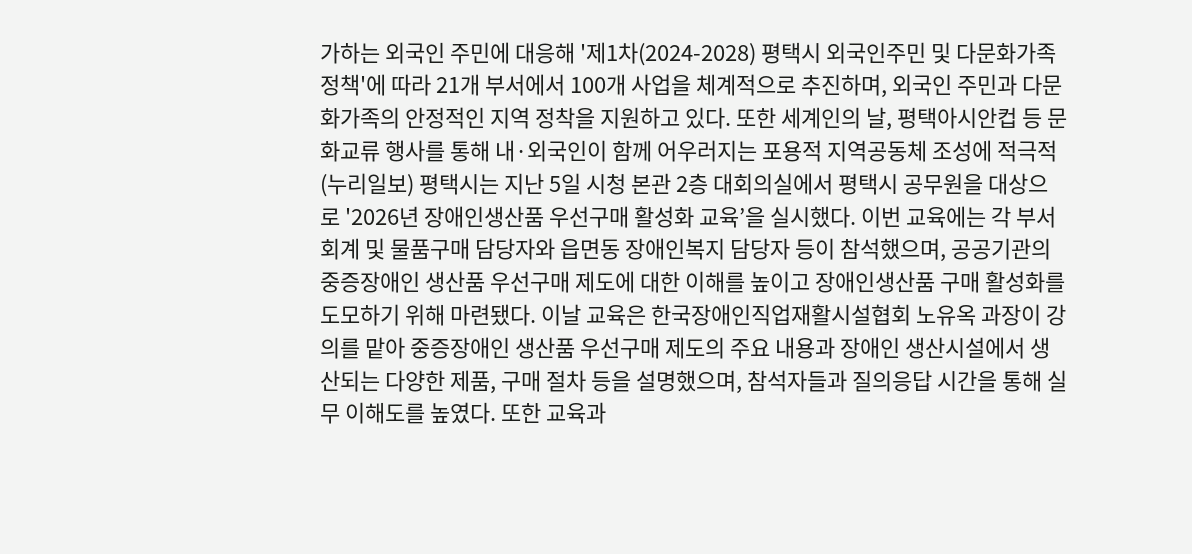가하는 외국인 주민에 대응해 '제1차(2024-2028) 평택시 외국인주민 및 다문화가족 정책'에 따라 21개 부서에서 100개 사업을 체계적으로 추진하며, 외국인 주민과 다문화가족의 안정적인 지역 정착을 지원하고 있다. 또한 세계인의 날, 평택아시안컵 등 문화교류 행사를 통해 내·외국인이 함께 어우러지는 포용적 지역공동체 조성에 적극적
(누리일보) 평택시는 지난 5일 시청 본관 2층 대회의실에서 평택시 공무원을 대상으로 '2026년 장애인생산품 우선구매 활성화 교육’을 실시했다. 이번 교육에는 각 부서 회계 및 물품구매 담당자와 읍면동 장애인복지 담당자 등이 참석했으며, 공공기관의 중증장애인 생산품 우선구매 제도에 대한 이해를 높이고 장애인생산품 구매 활성화를 도모하기 위해 마련됐다. 이날 교육은 한국장애인직업재활시설협회 노유옥 과장이 강의를 맡아 중증장애인 생산품 우선구매 제도의 주요 내용과 장애인 생산시설에서 생산되는 다양한 제품, 구매 절차 등을 설명했으며, 참석자들과 질의응답 시간을 통해 실무 이해도를 높였다. 또한 교육과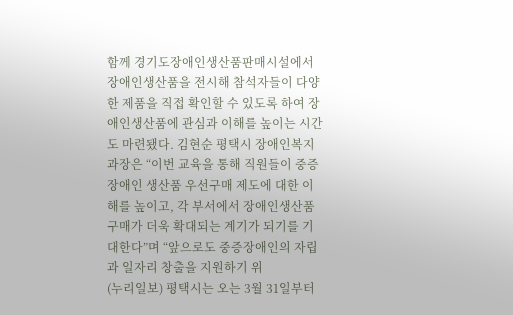함께 경기도장애인생산품판매시설에서 장애인생산품을 전시해 참석자들이 다양한 제품을 직접 확인할 수 있도록 하여 장애인생산품에 관심과 이해를 높이는 시간도 마련됐다. 김현순 평택시 장애인복지과장은 “이번 교육을 통해 직원들이 중증장애인 생산품 우선구매 제도에 대한 이해를 높이고, 각 부서에서 장애인생산품 구매가 더욱 확대되는 계기가 되기를 기대한다”며 “앞으로도 중증장애인의 자립과 일자리 창출을 지원하기 위
(누리일보) 평택시는 오는 3월 31일부터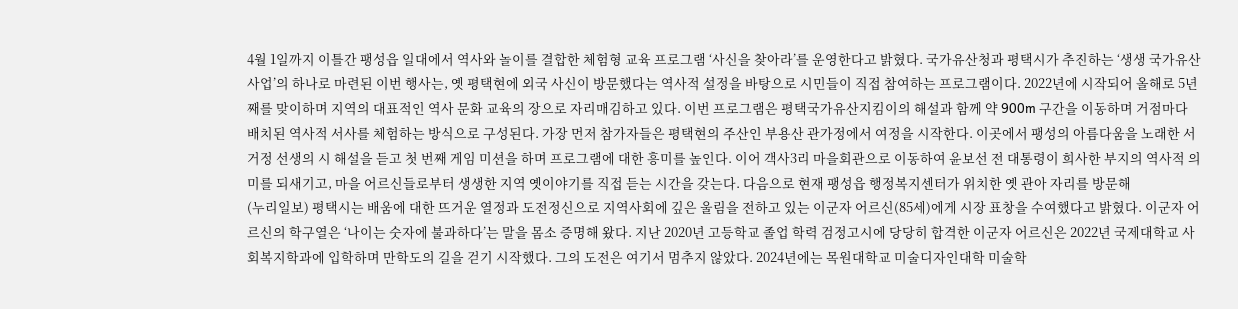4월 1일까지 이틀간 팽성읍 일대에서 역사와 놀이를 결합한 체험형 교육 프로그램 ‘사신을 찾아라’를 운영한다고 밝혔다. 국가유산청과 평택시가 추진하는 ‘생생 국가유산 사업’의 하나로 마련된 이번 행사는, 옛 평택현에 외국 사신이 방문했다는 역사적 설정을 바탕으로 시민들이 직접 참여하는 프로그램이다. 2022년에 시작되어 올해로 5년째를 맞이하며 지역의 대표적인 역사 문화 교육의 장으로 자리매김하고 있다. 이번 프로그램은 평택국가유산지킴이의 해설과 함께 약 900m 구간을 이동하며 거점마다 배치된 역사적 서사를 체험하는 방식으로 구성된다. 가장 먼저 참가자들은 평택현의 주산인 부용산 관가정에서 여정을 시작한다. 이곳에서 팽성의 아름다움을 노래한 서거정 선생의 시 해설을 듣고 첫 번째 게임 미션을 하며 프로그램에 대한 흥미를 높인다. 이어 객사3리 마을회관으로 이동하여 윤보선 전 대통령이 희사한 부지의 역사적 의미를 되새기고, 마을 어르신들로부터 생생한 지역 옛이야기를 직접 듣는 시간을 갖는다. 다음으로 현재 팽성읍 행정복지센터가 위치한 옛 관아 자리를 방문해
(누리일보) 평택시는 배움에 대한 뜨거운 열정과 도전정신으로 지역사회에 깊은 울림을 전하고 있는 이군자 어르신(85세)에게 시장 표창을 수여했다고 밝혔다. 이군자 어르신의 학구열은 ‘나이는 숫자에 불과하다’는 말을 몸소 증명해 왔다. 지난 2020년 고등학교 졸업 학력 검정고시에 당당히 합격한 이군자 어르신은 2022년 국제대학교 사회복지학과에 입학하며 만학도의 길을 걷기 시작했다. 그의 도전은 여기서 멈추지 않았다. 2024년에는 목원대학교 미술디자인대학 미술학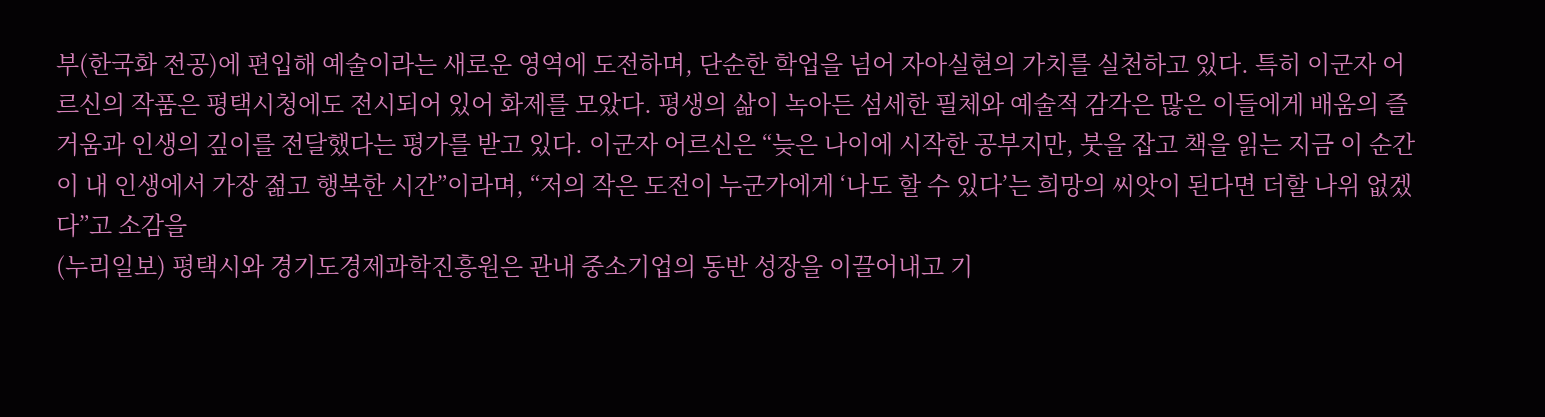부(한국화 전공)에 편입해 예술이라는 새로운 영역에 도전하며, 단순한 학업을 넘어 자아실현의 가치를 실천하고 있다. 특히 이군자 어르신의 작품은 평택시청에도 전시되어 있어 화제를 모았다. 평생의 삶이 녹아든 섬세한 필체와 예술적 감각은 많은 이들에게 배움의 즐거움과 인생의 깊이를 전달했다는 평가를 받고 있다. 이군자 어르신은 “늦은 나이에 시작한 공부지만, 붓을 잡고 책을 읽는 지금 이 순간이 내 인생에서 가장 젊고 행복한 시간”이라며, “저의 작은 도전이 누군가에게 ‘나도 할 수 있다’는 희망의 씨앗이 된다면 더할 나위 없겠다”고 소감을
(누리일보) 평택시와 경기도경제과학진흥원은 관내 중소기업의 동반 성장을 이끌어내고 기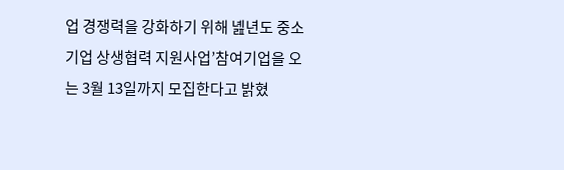업 경쟁력을 강화하기 위해 녪년도 중소기업 상생협력 지원사업’참여기업을 오는 3월 13일까지 모집한다고 밝혔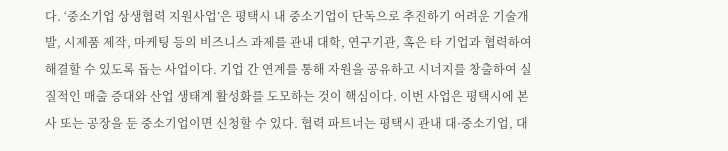다. ‘중소기업 상생협력 지원사업’은 평택시 내 중소기업이 단독으로 추진하기 어려운 기술개발, 시제품 제작, 마케팅 등의 비즈니스 과제를 관내 대학, 연구기관, 혹은 타 기업과 협력하여 해결할 수 있도록 돕는 사업이다. 기업 간 연계를 통해 자원을 공유하고 시너지를 창출하여 실질적인 매출 증대와 산업 생태계 활성화를 도모하는 것이 핵심이다. 이번 사업은 평택시에 본사 또는 공장을 둔 중소기업이면 신청할 수 있다. 협력 파트너는 평택시 관내 대·중소기업, 대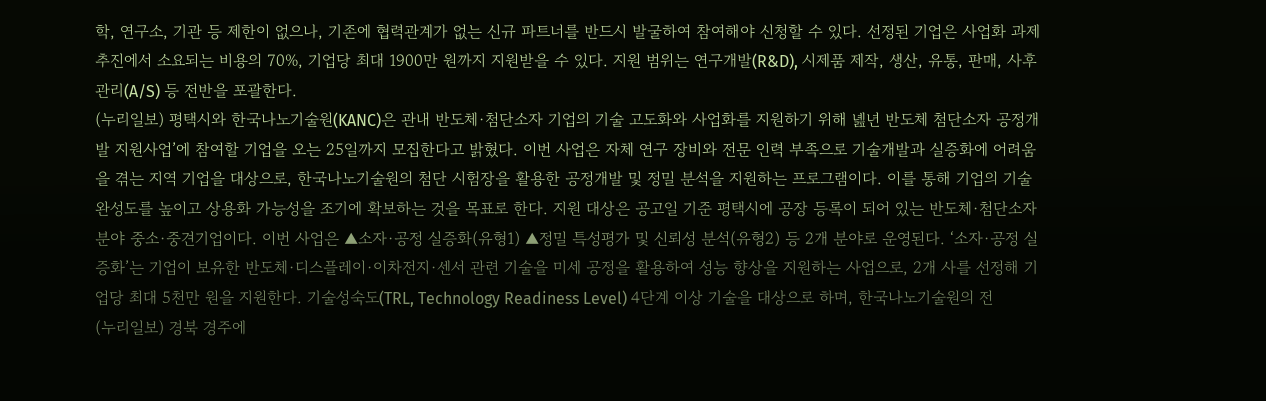학, 연구소, 기관 등 제한이 없으나, 기존에 협력관계가 없는 신규 파트너를 반드시 발굴하여 참여해야 신청할 수 있다. 선정된 기업은 사업화 과제 추진에서 소요되는 비용의 70%, 기업당 최대 1900만 원까지 지원받을 수 있다. 지원 범위는 연구개발(R&D), 시제품 제작, 생산, 유통, 판매, 사후관리(A/S) 등 전반을 포괄한다.
(누리일보) 평택시와 한국나노기술원(KANC)은 관내 반도체·첨단소자 기업의 기술 고도화와 사업화를 지원하기 위해 녪년 반도체 첨단소자 공정개발 지원사업’에 참여할 기업을 오는 25일까지 모집한다고 밝혔다. 이번 사업은 자체 연구 장비와 전문 인력 부족으로 기술개발과 실증화에 어려움을 겪는 지역 기업을 대상으로, 한국나노기술원의 첨단 시험장을 활용한 공정개발 및 정밀 분석을 지원하는 프로그램이다. 이를 통해 기업의 기술 완성도를 높이고 상용화 가능성을 조기에 확보하는 것을 목표로 한다. 지원 대상은 공고일 기준 평택시에 공장 등록이 되어 있는 반도체·첨단소자 분야 중소·중견기업이다. 이번 사업은 ▲소자·공정 실증화(유형1) ▲정밀 특성평가 및 신뢰성 분석(유형2) 등 2개 분야로 운영된다. ‘소자·공정 실증화’는 기업이 보유한 반도체·디스플레이·이차전지·센서 관련 기술을 미세 공정을 활용하여 성능 향상을 지원하는 사업으로, 2개 사를 선정해 기업당 최대 5천만 원을 지원한다. 기술성숙도(TRL, Technology Readiness Level) 4단계 이상 기술을 대상으로 하며, 한국나노기술원의 전
(누리일보) 경북 경주에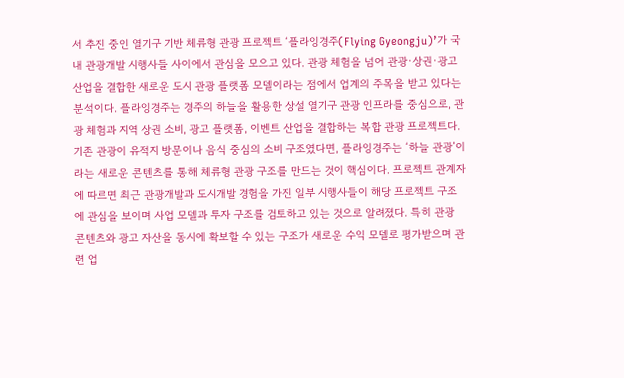서 추진 중인 열기구 기반 체류형 관광 프로젝트 ‘플라잉경주(Flying Gyeongju)’가 국내 관광개발 시행사들 사이에서 관심을 모으고 있다. 관광 체험을 넘어 관광·상권·광고 산업을 결합한 새로운 도시 관광 플랫폼 모델이라는 점에서 업계의 주목을 받고 있다는 분석이다. 플라잉경주는 경주의 하늘을 활용한 상설 열기구 관광 인프라를 중심으로, 관광 체험과 지역 상권 소비, 광고 플랫폼, 이벤트 산업을 결합하는 복합 관광 프로젝트다. 기존 관광이 유적지 방문이나 음식 중심의 소비 구조였다면, 플라잉경주는 ‘하늘 관광’이라는 새로운 콘텐츠를 통해 체류형 관광 구조를 만드는 것이 핵심이다. 프로젝트 관계자에 따르면 최근 관광개발과 도시개발 경험을 가진 일부 시행사들이 해당 프로젝트 구조에 관심을 보이며 사업 모델과 투자 구조를 검토하고 있는 것으로 알려졌다. 특히 관광 콘텐츠와 광고 자산을 동시에 확보할 수 있는 구조가 새로운 수익 모델로 평가받으며 관련 업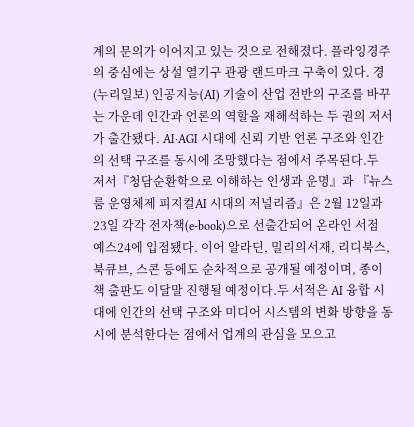계의 문의가 이어지고 있는 것으로 전해졌다. 플라잉경주의 중심에는 상설 열기구 관광 랜드마크 구축이 있다. 경
(누리일보) 인공지능(AI) 기술이 산업 전반의 구조를 바꾸는 가운데 인간과 언론의 역할을 재해석하는 두 권의 저서가 출간됐다. AI·AGI 시대에 신뢰 기반 언론 구조와 인간의 선택 구조를 동시에 조망했다는 점에서 주목된다.두 저서『청담순환학으로 이해하는 인생과 운명』과 『뉴스룸 운영체제 피지컬AI 시대의 저널리즘』은 2월 12일과 23일 각각 전자책(e-book)으로 선출간되어 온라인 서점 예스24에 입점됐다. 이어 알라딘, 밀리의서재, 리디북스, 북큐브, 스콘 등에도 순차적으로 공개될 예정이며, 종이책 출판도 이달말 진행될 예정이다.두 서적은 AI 융합 시대에 인간의 선택 구조와 미디어 시스템의 변화 방향을 동시에 분석한다는 점에서 업계의 관심을 모으고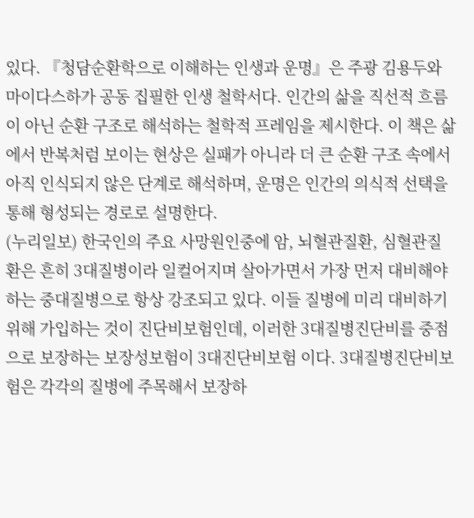있다. 『청담순환학으로 이해하는 인생과 운명』은 주광 김용두와 마이다스하가 공동 집필한 인생 철학서다. 인간의 삶을 직선적 흐름이 아닌 순환 구조로 해석하는 철학적 프레임을 제시한다. 이 책은 삶에서 반복처럼 보이는 현상은 실패가 아니라 더 큰 순환 구조 속에서 아직 인식되지 않은 단계로 해석하며, 운명은 인간의 의식적 선택을 통해 형성되는 경로로 설명한다.
(누리일보) 한국인의 주요 사망원인중에 암, 뇌혈관질환, 심혈관질환은 흔히 3대질병이라 일컬어지며 살아가면서 가장 먼저 대비해야 하는 중대질병으로 항상 강조되고 있다. 이들 질병에 미리 대비하기 위해 가입하는 것이 진단비보험인데, 이러한 3대질병진단비를 중점으로 보장하는 보장성보험이 3대진단비보험 이다. 3대질병진단비보험은 각각의 질병에 주목해서 보장하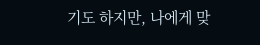기도 하지만, 나에게 맞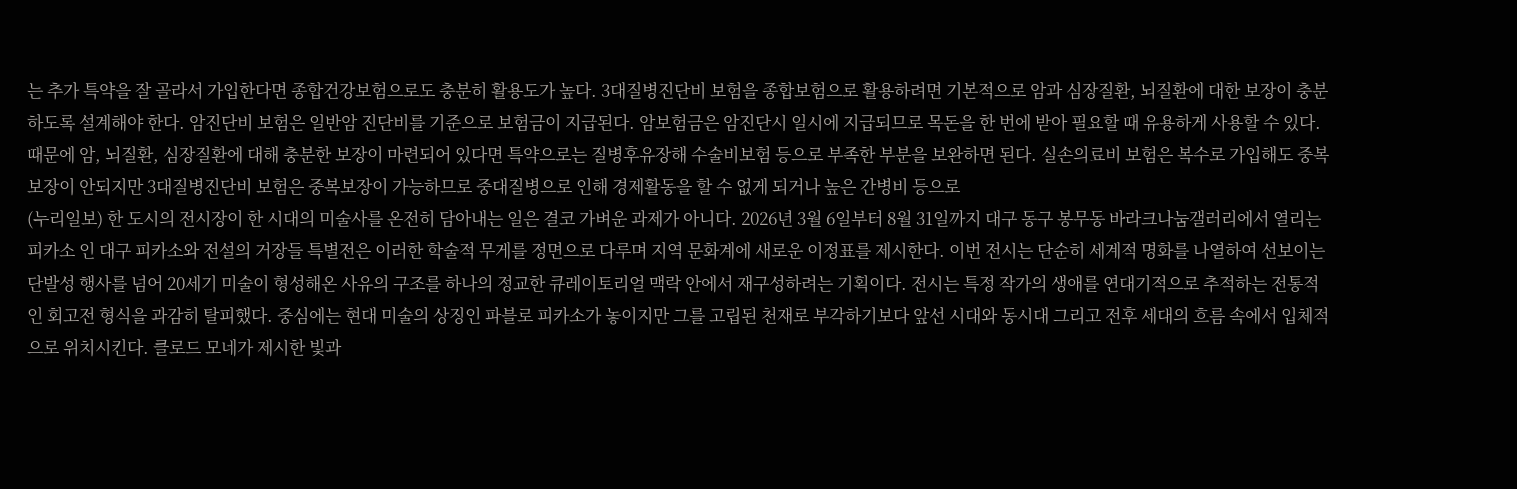는 추가 특약을 잘 골라서 가입한다면 종합건강보험으로도 충분히 활용도가 높다. 3대질병진단비 보험을 종합보험으로 활용하려면 기본적으로 암과 심장질환, 뇌질환에 대한 보장이 충분하도록 설계해야 한다. 암진단비 보험은 일반암 진단비를 기준으로 보험금이 지급된다. 암보험금은 암진단시 일시에 지급되므로 목돈을 한 번에 받아 필요할 때 유용하게 사용할 수 있다. 때문에 암, 뇌질환, 심장질환에 대해 충분한 보장이 마련되어 있다면 특약으로는 질병후유장해 수술비보험 등으로 부족한 부분을 보완하면 된다. 실손의료비 보험은 복수로 가입해도 중복보장이 안되지만 3대질병진단비 보험은 중복보장이 가능하므로 중대질병으로 인해 경제활동을 할 수 없게 되거나 높은 간병비 등으로
(누리일보) 한 도시의 전시장이 한 시대의 미술사를 온전히 담아내는 일은 결코 가벼운 과제가 아니다. 2026년 3월 6일부터 8월 31일까지 대구 동구 봉무동 바라크나눔갤러리에서 열리는 피카소 인 대구 피카소와 전설의 거장들 특별전은 이러한 학술적 무게를 정면으로 다루며 지역 문화계에 새로운 이정표를 제시한다. 이번 전시는 단순히 세계적 명화를 나열하여 선보이는 단발성 행사를 넘어 20세기 미술이 형성해온 사유의 구조를 하나의 정교한 큐레이토리얼 맥락 안에서 재구성하려는 기획이다. 전시는 특정 작가의 생애를 연대기적으로 추적하는 전통적인 회고전 형식을 과감히 탈피했다. 중심에는 현대 미술의 상징인 파블로 피카소가 놓이지만 그를 고립된 천재로 부각하기보다 앞선 시대와 동시대 그리고 전후 세대의 흐름 속에서 입체적으로 위치시킨다. 클로드 모네가 제시한 빛과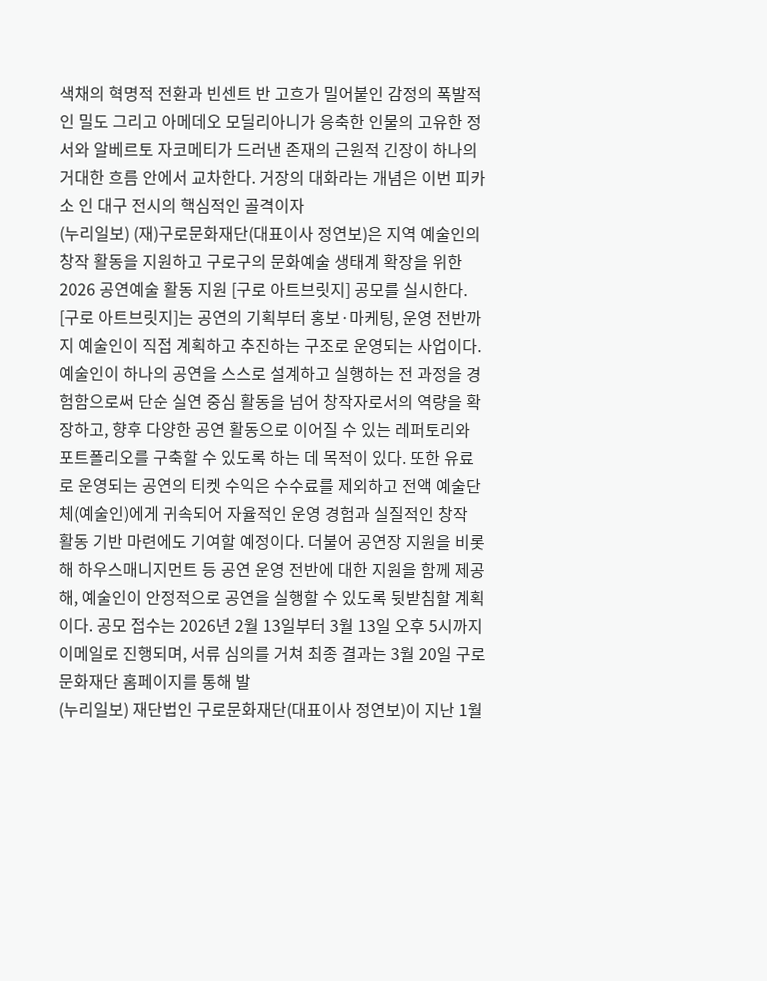색채의 혁명적 전환과 빈센트 반 고흐가 밀어붙인 감정의 폭발적인 밀도 그리고 아메데오 모딜리아니가 응축한 인물의 고유한 정서와 알베르토 자코메티가 드러낸 존재의 근원적 긴장이 하나의 거대한 흐름 안에서 교차한다. 거장의 대화라는 개념은 이번 피카소 인 대구 전시의 핵심적인 골격이자
(누리일보) (재)구로문화재단(대표이사 정연보)은 지역 예술인의 창작 활동을 지원하고 구로구의 문화예술 생태계 확장을 위한 2026 공연예술 활동 지원 [구로 아트브릿지] 공모를 실시한다. [구로 아트브릿지]는 공연의 기획부터 홍보·마케팅, 운영 전반까지 예술인이 직접 계획하고 추진하는 구조로 운영되는 사업이다. 예술인이 하나의 공연을 스스로 설계하고 실행하는 전 과정을 경험함으로써 단순 실연 중심 활동을 넘어 창작자로서의 역량을 확장하고, 향후 다양한 공연 활동으로 이어질 수 있는 레퍼토리와 포트폴리오를 구축할 수 있도록 하는 데 목적이 있다. 또한 유료로 운영되는 공연의 티켓 수익은 수수료를 제외하고 전액 예술단체(예술인)에게 귀속되어 자율적인 운영 경험과 실질적인 창작 활동 기반 마련에도 기여할 예정이다. 더불어 공연장 지원을 비롯해 하우스매니지먼트 등 공연 운영 전반에 대한 지원을 함께 제공해, 예술인이 안정적으로 공연을 실행할 수 있도록 뒷받침할 계획이다. 공모 접수는 2026년 2월 13일부터 3월 13일 오후 5시까지 이메일로 진행되며, 서류 심의를 거쳐 최종 결과는 3월 20일 구로문화재단 홈페이지를 통해 발
(누리일보) 재단법인 구로문화재단(대표이사 정연보)이 지난 1월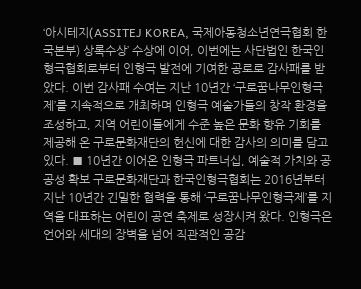‘아시테지(ASSITEJ KOREA, 국제아동청소년연극협회 한국본부) 상록수상’ 수상에 이어, 이번에는 사단법인 한국인형극협회로부터 인형극 발전에 기여한 공로로 감사패를 받았다. 이번 감사패 수여는 지난 10년간 ‘구로꿈나무인형극제’를 지속적으로 개최하며 인형극 예술가들의 창작 환경을 조성하고, 지역 어린이들에게 수준 높은 문화 향유 기회를 제공해 온 구로문화재단의 헌신에 대한 감사의 의미를 담고 있다. ■ 10년간 이어온 인형극 파트너십, 예술적 가치와 공공성 확보 구로문화재단과 한국인형극협회는 2016년부터 지난 10년간 긴밀한 협력을 통해 ‘구로꿈나무인형극제’를 지역을 대표하는 어린이 공연 축제로 성장시켜 왔다. 인형극은 언어와 세대의 장벽을 넘어 직관적인 공감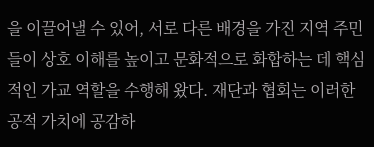을 이끌어낼 수 있어, 서로 다른 배경을 가진 지역 주민들이 상호 이해를 높이고 문화적으로 화합하는 데 핵심적인 가교 역할을 수행해 왔다. 재단과 협회는 이러한 공적 가치에 공감하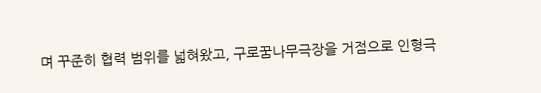며 꾸준히 협력 범위를 넓혀왔고, 구로꿈나무극장을 거점으로 인형극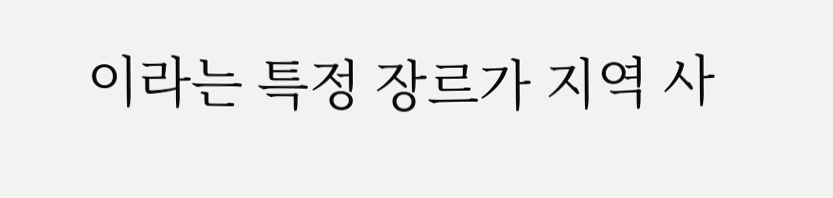이라는 특정 장르가 지역 사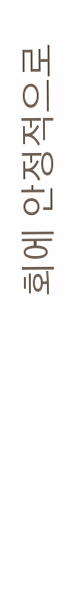회에 안정적으로